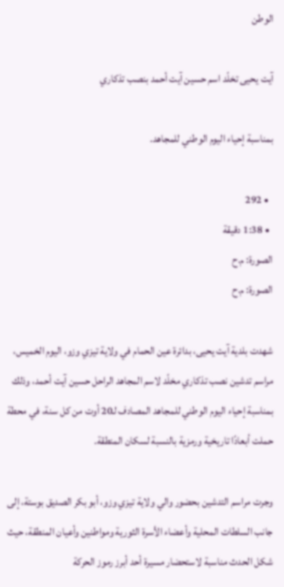الوطن

آيت يحيى تخلّد اسم حسين آيت أحمد بنصب تذكاري

بمناسبة إحياء اليوم الوطني للمجاهد.

  • 292
  • 1:38 دقيقة
الصورة: م.ح
الصورة: م.ح

شهدت بلدية آيت يحيى، بدائرة عين الحمام في ولاية تيزي وزو، اليوم الخميس، مراسم تدشين نصب تذكاري مخلّد لاسم المجاهد الراحل حسين آيت أحمد، وذلك بمناسبة إحياء اليوم الوطني للمجاهد المصادف لـ20 أوت من كل سنة، في محطة حملت أبعادًا تاريخية ورمزية بالنسبة لسكان المنطقة.

وجرت مراسم التدشين بحضور والي ولاية تيزي وزو، أبو بكر الصديق بوستة، إلى جانب السلطات المحلية وأعضاء الأسرة الثورية ومواطنين وأعيان المنطقة، حيث شكل الحدث مناسبة لاستحضار مسيرة أحد أبرز رموز الحركة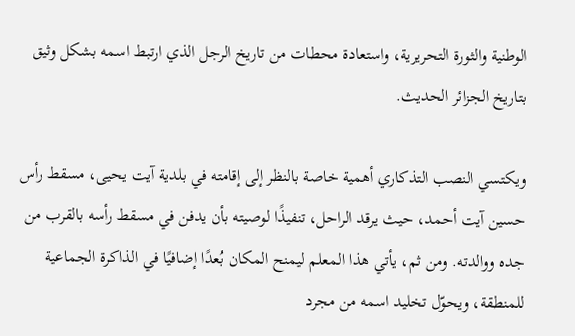الوطنية والثورة التحريرية، واستعادة محطات من تاريخ الرجل الذي ارتبط اسمه بشكل وثيق بتاريخ الجزائر الحديث.

ويكتسي النصب التذكاري أهمية خاصة بالنظر إلى إقامته في بلدية آيت يحيى، مسقط رأس حسين آيت أحمد، حيث يرقد الراحل، تنفيذًا لوصيته بأن يدفن في مسقط رأسه بالقرب من جده ووالدته. ومن ثم، يأتي هذا المعلم ليمنح المكان بُعدًا إضافيًا في الذاكرة الجماعية للمنطقة، ويحوّل تخليد اسمه من مجرد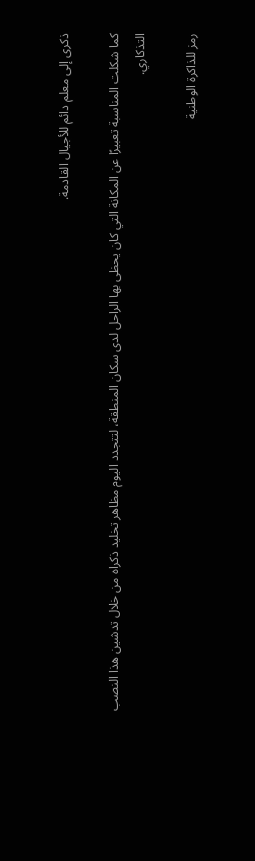ذكرى إلى معلم دائم للأجيال القادمة.

كما شكلت المناسبة تعبيرًا عن المكانة التي كان يحظى بها الراحل لدى سكان المنطقة، لتتجدد اليوم مظاهر تخليد ذكراه من خلال تدشين هذا النصب التذكاري.

رمز للذاكرة الوطنية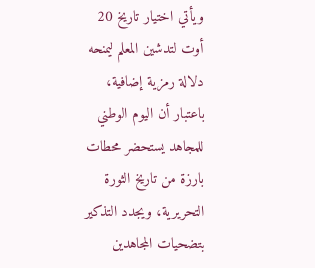ويأتي اختيار تاريخ 20 أوت لتدشين المعلم ليمنحه دلالة رمزية إضافية، باعتبار أن اليوم الوطني للمجاهد يستحضر محطات بارزة من تاريخ الثورة التحريرية، ويجدد التذكير بتضحيات المجاهدين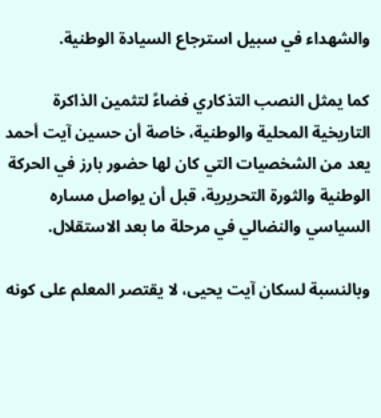والشهداء في سبيل استرجاع السيادة الوطنية.

كما يمثل النصب التذكاري فضاءً لتثمين الذاكرة التاريخية المحلية والوطنية، خاصة أن حسين آيت أحمد يعد من الشخصيات التي كان لها حضور بارز في الحركة الوطنية والثورة التحريرية، قبل أن يواصل مساره السياسي والنضالي في مرحلة ما بعد الاستقلال.

وبالنسبة لسكان آيت يحيى، لا يقتصر المعلم على كونه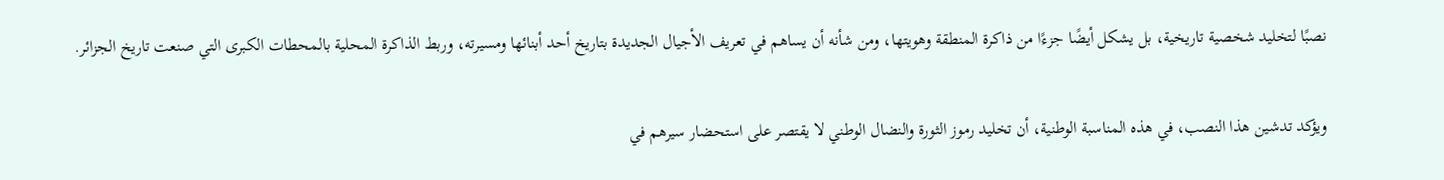نصبًا لتخليد شخصية تاريخية، بل يشكل أيضًا جزءًا من ذاكرة المنطقة وهويتها، ومن شأنه أن يساهم في تعريف الأجيال الجديدة بتاريخ أحد أبنائها ومسيرته، وربط الذاكرة المحلية بالمحطات الكبرى التي صنعت تاريخ الجزائر.

ويؤكد تدشين هذا النصب، في هذه المناسبة الوطنية، أن تخليد رموز الثورة والنضال الوطني لا يقتصر على استحضار سيرهم في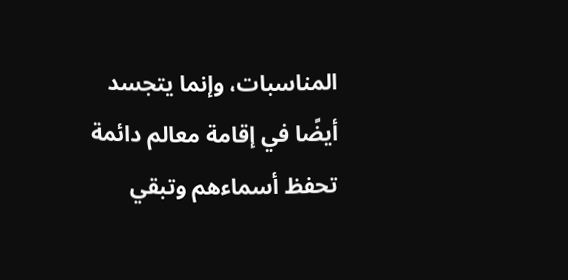المناسبات، وإنما يتجسد أيضًا في إقامة معالم دائمة تحفظ أسماءهم وتبقي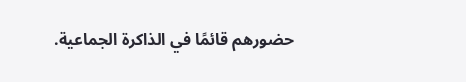حضورهم قائمًا في الذاكرة الجماعية.